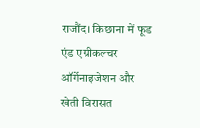राजौंद। किछाना में फूड एंड एग्रीकल्चर ऑर्गेनाइजेशन और खेती विरासत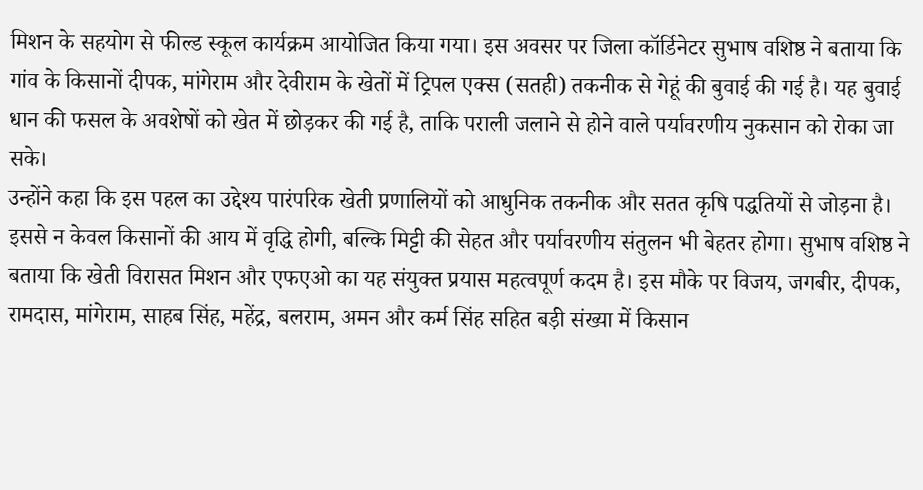मिशन के सहयोग से फील्ड स्कूल कार्यक्रम आयोजित किया गया। इस अवसर पर जिला कॉर्डिनेटर सुभाष वशिष्ठ ने बताया कि गांव के किसानों दीपक, मांगेराम और देवीराम के खेतों में ट्रिपल एक्स (सतही) तकनीक से गेहूं की बुवाई की गई है। यह बुवाई धान की फसल के अवशेषों को खेत में छोड़कर की गई है, ताकि पराली जलाने से होने वाले पर्यावरणीय नुकसान को रोका जा सके।
उन्होंने कहा कि इस पहल का उद्देश्य पारंपरिक खेती प्रणालियों को आधुनिक तकनीक और सतत कृषि पद्धतियों से जोड़ना है। इससे न केवल किसानों की आय में वृद्धि होगी, बल्कि मिट्टी की सेहत और पर्यावरणीय संतुलन भी बेहतर होगा। सुभाष वशिष्ठ ने बताया कि खेती विरासत मिशन और एफएओ का यह संयुक्त प्रयास महत्वपूर्ण कदम है। इस मौके पर विजय, जगबीर, दीपक, रामदास, मांगेराम, साहब सिंह, महेंद्र, बलराम, अमन और कर्म सिंह सहित बड़ी संख्या में किसान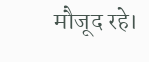मौजूद रहे।